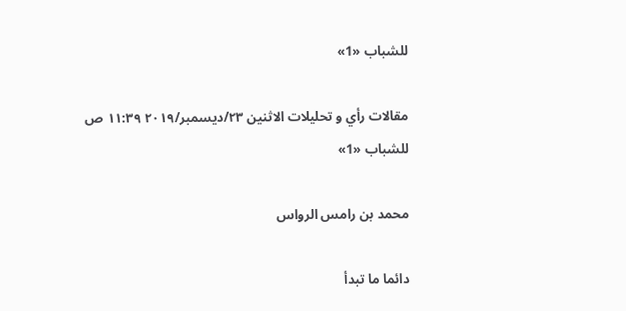للشباب «1»

مقالات رأي و تحليلات الاثنين ٢٣/ديسمبر/٢٠١٩ ١١:٣٩ ص
للشباب «1»

محمد بن رامس الرواس

دائما ما تبدأ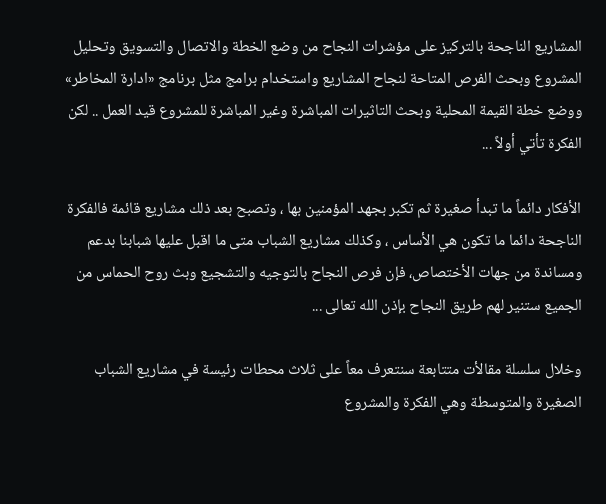المشاريع الناجحة بالتركيز على مؤشرات النجاح من وضع الخطة والاتصال والتسويق وتحليل المشروع وبحث الفرص المتاحة لنجاح المشاريع واستخدام برامج مثل برنامج «ادارة المخاطر» ووضع خطة القيمة المحلية وبحث التاثيرات المباشرة وغير المباشرة للمشروع قيد العمل .. لكن الفكرة تأتي أولاً ...

الأفكار دائماً ما تبدأ صغيرة ثم تكبر بجهد المؤمنين بها ، وتصبح بعد ذلك مشاريع قائمة فالفكرة الناجحة دائما ما تكون هي الأساس ، وكذلك مشاريع الشباب متى ما اقبل عليها شبابنا بدعم ومساندة من جهات الأختصاص، فإن فرص النجاح بالتوجيه والتشجيع وبث روح الحماس من الجميع ستنير لهم طريق النجاح بإذن الله تعالى ...

وخلال سلسلة مقالأت متتابعة سنتعرف معاً على ثلاث محطات رئيسة في مشاريع الشباب الصغيرة والمتوسطة وهي الفكرة والمشروع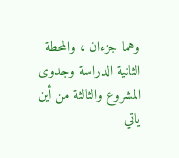وهما جزءان ، والمحطة الثانية الدراسة وجدوى المشروع والثالثة من أين ياتي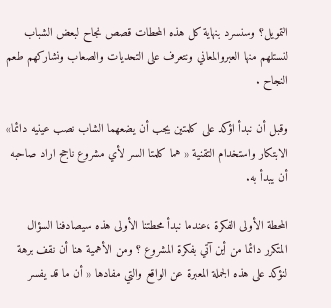التمويل؟ وسنسرد بنهاية كل هذه المحطات قصص نجاح لبعض الشباب لنستلهم منها العبروالمعاني ونتعرف على التحديات والصعاب ونشاركهم طعم النجاح .

وقبل أن نبدأ اؤكد على كلمتين يجب أن يضعهما الشاب نصب عينيه دائما» الابتكار واستخدام التقنية « هما كلمتا السر لأي مشروع ناجح اراد صاحبه أن يبدأ به.

المحطة الأولى الفكرة ،عندما نبدأ محطتنا الأولى هذه سيصادفنا السؤال المتكرر دائما من أين آتي بفكرة المشروع ؟ ومن الأهمية هنا أن نقف برهة لنؤكد على هذه الجملة المعبرة عن الواقع والتي مفادها « أن ما قد يفسر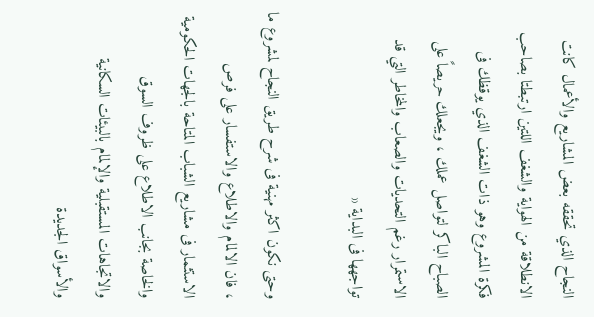النجاح الذي تحققه بعض المشاريع والأعمال كانت الانطلاقة من الهواية والشغف اللتين ارتبطتا بصاحب فكرة المشروع وهو ذات الشغف الذي يوقظك فى الصباح الباكر لتواصل عملك ، ويجعلك حريصاً على الاستمرار رغم التحديات والصعاب والمخاطر التي قد تواجهها فى البداية «

وحتى نكون اكثر مهنية فى شرح طريق النجاح لمشروع ما ، فان الالمام والاطلاع والاستفسار على فرص الاستثمار فى مشاريع الشباب المتاحة بالجهات الحكومية والخاصة بجانب الاطلاع على ظروف السوق والاتجاهات المستقبلية والإلمام بالبيئات السكانية والأسواق الجديدة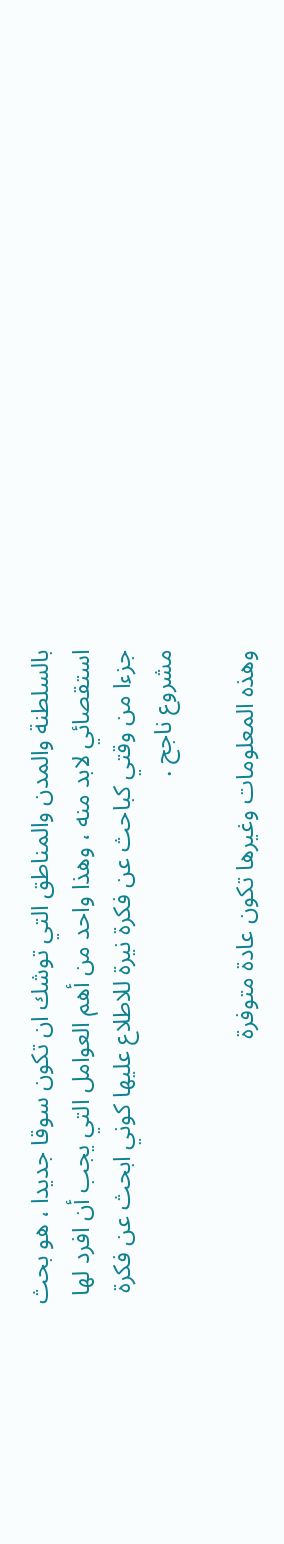بالسلطنة والمدن والمناطق التي توشك ان تكون سوقا جديدا ، هو بحث استقصائي لابد منه ، وهذا واحد من أهم العوامل التي يجب أن افرد لها جزءا من وقتي كباحث عن فكرة نيرة للاطلاع عليها كوني ابحث عن فكرة مشروع ناجح .

وهذه المعلومات وغيرها تكون عادة متوفرة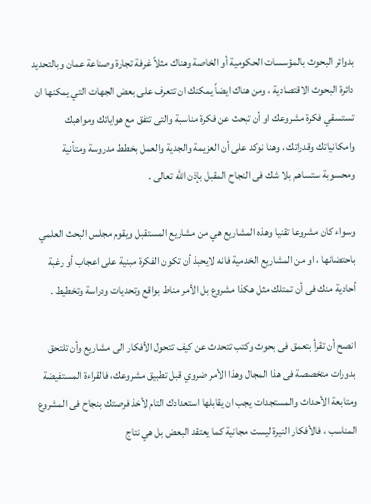بدوائر البحوث بالمؤسسات الحكومية أو الخاصة وهناك مثلاً غرفة تجارة وصناعة عمان وبالتحديد دائرة البحوث الاقتصادية ، ومن هناك ايضاً يمكنك ان تتعرف على بعض الجهات التي يمكنها ان تستسقي فكرة مشروعك او أن تبحث عن فكرة مناسبة والتى تتفق مع هواياتك ومواهبك وامكانياتك وقدراتك ، وهنا نوكد على أن العزيمة والجدية والعمل بخطط مدروسة ومتأنية ومحسوبة ستساهم بلا شك فى النجاح المقبل بإذن الله تعالى .

وسواء كان مشروعا تقنيا وهذه المشاريع هي من مشاريع المستقبل ويقوم مجلس البحث العلمي باحتضانها ، او من المشاريع الخدمية فانه لايحبذ أن تكون الفكرة مبنية على اعجاب أو رغبة أحادية منك فى أن تمتلك مثل هكذا مشروع بل الأمر مناط بواقع وتحديات ودراسة وتخطيط .

انصح أن تقرأ بتعمق فى بحوث وكتب تتحدث عن كيف تتحول الأفكار الى مشاريع وأن تلتحق بدورات متخصصة فى هذا المجال وهذا الأمر ضروي قبل تطبيق مشروعك، فالقراءة المستفيضة ومتابعة الأحداث والمستجدات يجب ان يقابلها استعدادك التام لأخذ فرصتك بنجاح فى المشروع المناسب ، فالأفكار النيرة ليست مجانية كما يعتقد البعض بل هي نتاج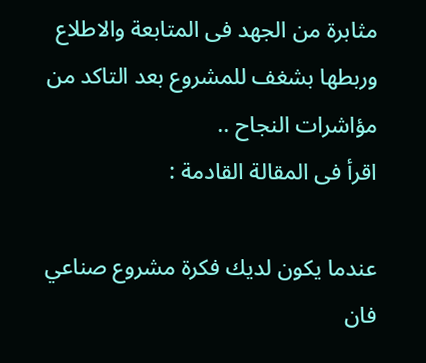مثابرة من الجهد فى المتابعة والاطلاع وربطها بشغف للمشروع بعد التاكد من مؤاشرات النجاح ..
اقرأ فى المقالة القادمة :

عندما يكون لديك فكرة مشروع صناعي فان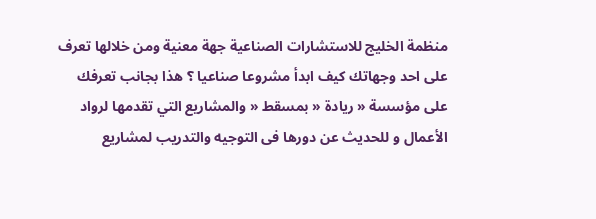منظمة الخليج للاستشارات الصناعية جهة معنية ومن خلالها تعرف على احد وجهاتك كيف ابدأ مشروعا صناعيا ؟ هذا بجانب تعرفك على مؤسسة « ريادة « بمسقط « والمشاريع التي تقدمها لرواد الأعمال و للحديث عن دورها فى التوجيه والتدريب لمشاريع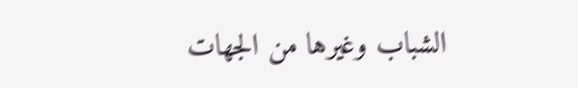الشباب وغيرها من الجهات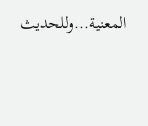المعنية...وللحديث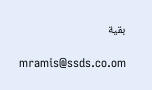بقية

mramis@ssds.co.om